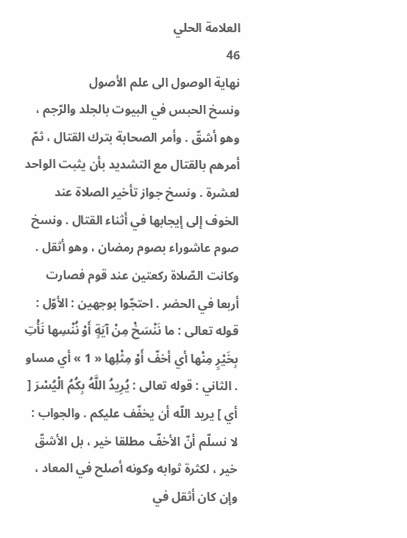العلامة الحلي
46
نهاية الوصول الى علم الأصول
ونسخ الحبس في البيوت بالجلد والرّجم ، وهو أشقّ . وأمر الصحابة بترك القتال ، ثمّ أمرهم بالقتال مع التشديد بأن يثبت الواحد لعشرة . ونسخ جواز تأخير الصلاة عند الخوف إلى إيجابها في أثناء القتال . ونسخ صوم عاشوراء بصوم رمضان ، وهو أثقل . وكانت الصّلاة ركعتين عند قوم فصارت أربعا في الحضر . احتجّوا بوجهين : الأوّل : قوله تعالى : ما نَنْسَخْ مِنْ آيَةٍ أَوْ نُنْسِها نَأْتِ بِخَيْرٍ مِنْها أي أخفّ أَوْ مِثْلِها « 1 » أي مساو . الثاني : قوله تعالى : يُرِيدُ اللَّهُ بِكُمُ الْيُسْرَ [ أي ] يريد اللّه أن يخفّف عليكم . والجواب : لا نسلّم أنّ الأخفّ مطلقا خير ، بل الأشقّ خير ، لكثرة ثوابه وكونه أصلح في المعاد ، وإن كان أثقل في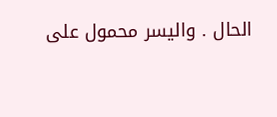الحال . واليسر محمول على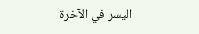اليسر في الآخرة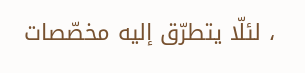، لئلّا يتطرّق إليه مخصّصات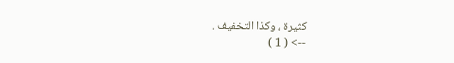كثيرة ، وكذا التخفيف .
--> ( 1 )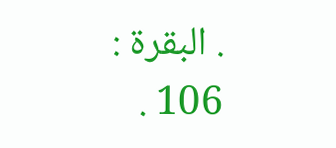. البقرة : 106 .